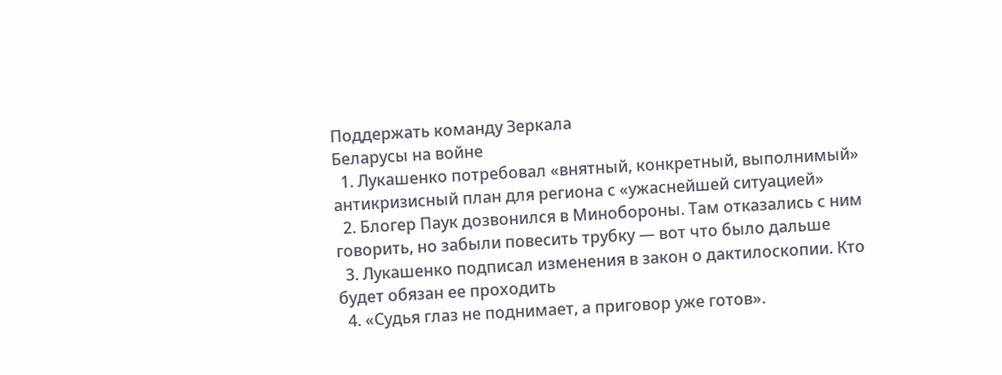Поддержать команду Зеркала
Беларусы на войне
  1. Лукашенко потребовал «внятный, конкретный, выполнимый» антикризисный план для региона с «ужаснейшей ситуацией»
  2. Блогер Паук дозвонился в Минобороны. Там отказались с ним говорить, но забыли повесить трубку — вот что было дальше
  3. Лукашенко подписал изменения в закон о дактилоскопии. Кто будет обязан ее проходить
  4. «Судья глаз не поднимает, а приговор уже готов».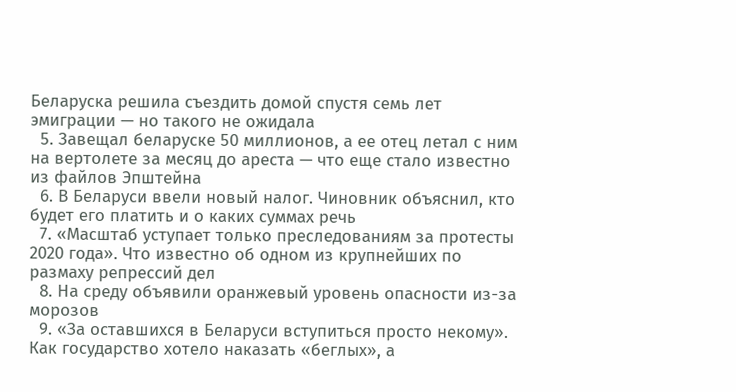Беларуска решила съездить домой спустя семь лет эмиграции — но такого не ожидала
  5. Завещал беларуске 50 миллионов, а ее отец летал с ним на вертолете за месяц до ареста — что еще стало известно из файлов Эпштейна
  6. В Беларуси ввели новый налог. Чиновник объяснил, кто будет его платить и о каких суммах речь
  7. «Масштаб уступает только преследованиям за протесты 2020 года». Что известно об одном из крупнейших по размаху репрессий дел
  8. На среду объявили оранжевый уровень опасности из-за морозов
  9. «За оставшихся в Беларуси вступиться просто некому». Как государство хотело наказать «беглых», а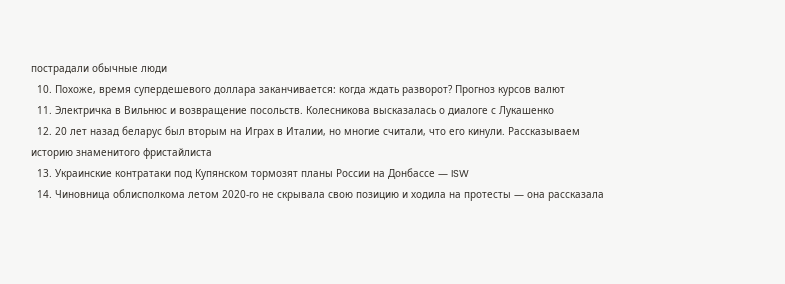пострадали обычные люди
  10. Похоже, время супердешевого доллара заканчивается: когда ждать разворот? Прогноз курсов валют
  11. Электричка в Вильнюс и возвращение посольств. Колесникова высказалась о диалоге с Лукашенко
  12. 20 лет назад беларус был вторым на Играх в Италии, но многие считали, что его кинули. Рассказываем историю знаменитого фристайлиста
  13. Украинские контратаки под Купянском тормозят планы России на Донбассе — ISW
  14. Чиновница облисполкома летом 2020-го не скрывала свою позицию и ходила на протесты — она рассказала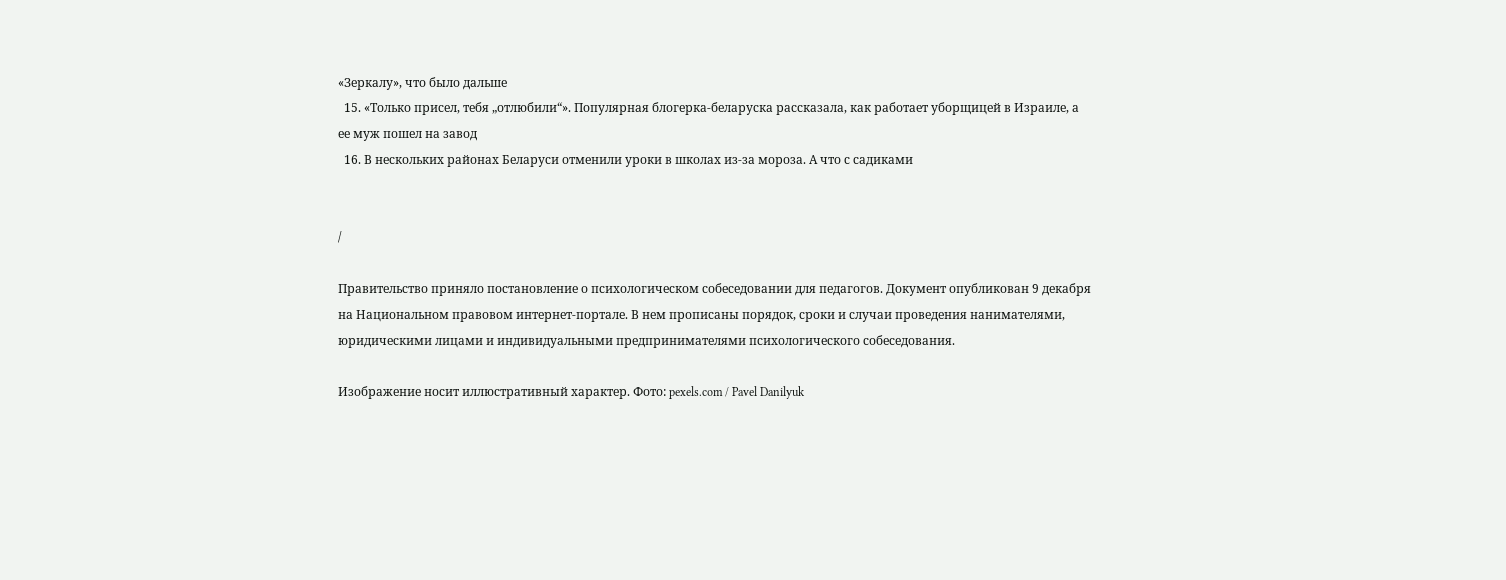«Зеркалу», что было дальше
  15. «Только присел, тебя „отлюбили“». Популярная блогерка-беларуска рассказала, как работает уборщицей в Израиле, а ее муж пошел на завод
  16. В нескольких районах Беларуси отменили уроки в школах из-за мороза. А что с садиками


/

Правительство приняло постановление о психологическом собеседовании для педагогов. Документ опубликован 9 декабря на Национальном правовом интернет-портале. В нем прописаны порядок, сроки и случаи проведения нанимателями, юридическими лицами и индивидуальными предпринимателями психологического собеседования.

Изображение носит иллюстративный характер. Фото: pexels.com / Pavel Danilyuk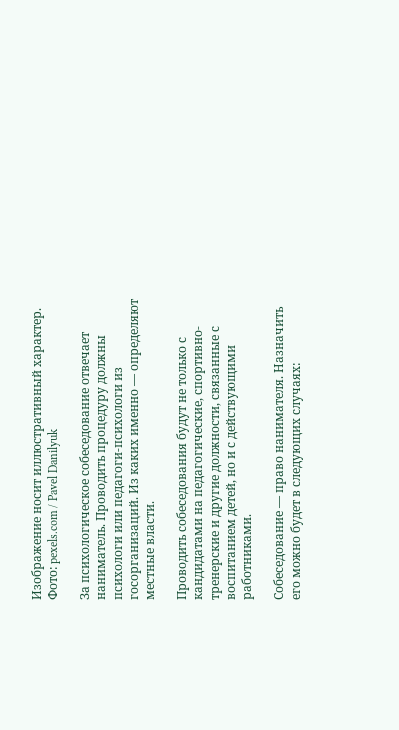Изображение носит иллюстративный характер. Фото: pexels.com / Pavel Danilyuk

За психологическое собеседование отвечает наниматель. Проводить процедуру должны психологи или педагоги-психологи из госорганизаций. Из каких именно — определяют местные власти.

Проводить собеседования будут не только с кандидатами на педагогические, спортивно-тренерские и другие должности, связанные с воспитанием детей, но и с действующими работниками.

Собеседование — право нанимателя. Назначить его можно будет в следующих случаях: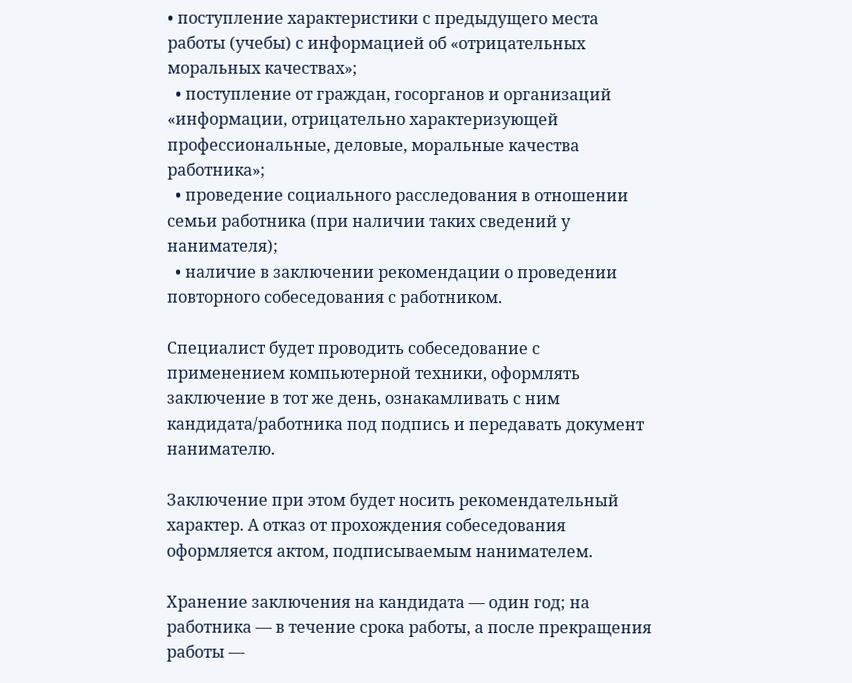• поступление характеристики с предыдущего места работы (учебы) с информацией об «отрицательных моральных качествах»;
  • поступление от граждан, госорганов и организаций «информации, отрицательно характеризующей профессиональные, деловые, моральные качества работника»;
  • проведение социального расследования в отношении семьи работника (при наличии таких сведений у нанимателя);
  • наличие в заключении рекомендации о проведении повторного собеседования с работником.

Специалист будет проводить собеседование с применением компьютерной техники, оформлять заключение в тот же день, ознакамливать с ним кандидата/работника под подпись и передавать документ нанимателю.

Заключение при этом будет носить рекомендательный характер. А отказ от прохождения собеседования оформляется актом, подписываемым нанимателем.

Хранение заключения на кандидата — один год; на работника — в течение срока работы, а после прекращения работы —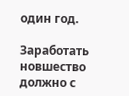один год.

Заработать новшество должно с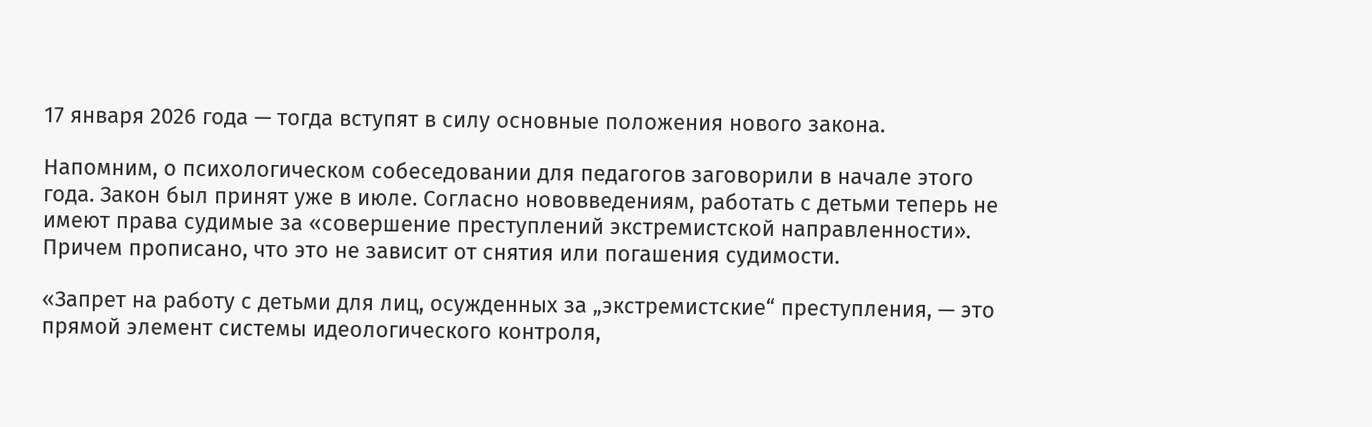17 января 2026 года — тогда вступят в силу основные положения нового закона.

Напомним, о психологическом собеседовании для педагогов заговорили в начале этого года. Закон был принят уже в июле. Согласно нововведениям, работать с детьми теперь не имеют права судимые за «совершение преступлений экстремистской направленности». Причем прописано, что это не зависит от снятия или погашения судимости.

«Запрет на работу с детьми для лиц, осужденных за „экстремистские“ преступления, — это прямой элемент системы идеологического контроля,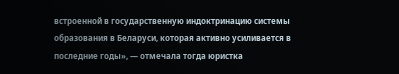встроенной в государственную индоктринацию системы образования в Беларуси, которая активно усиливается в последние годы», — отмечала тогда юристка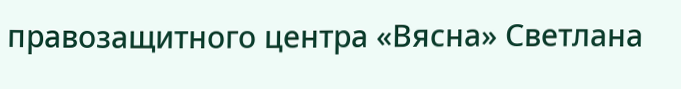правозащитного центра «Вясна» Светлана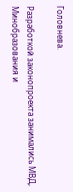Головнева.

Разработкой законопроекта занимались МВД, Минобразования и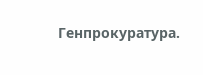Генпрокуратура.